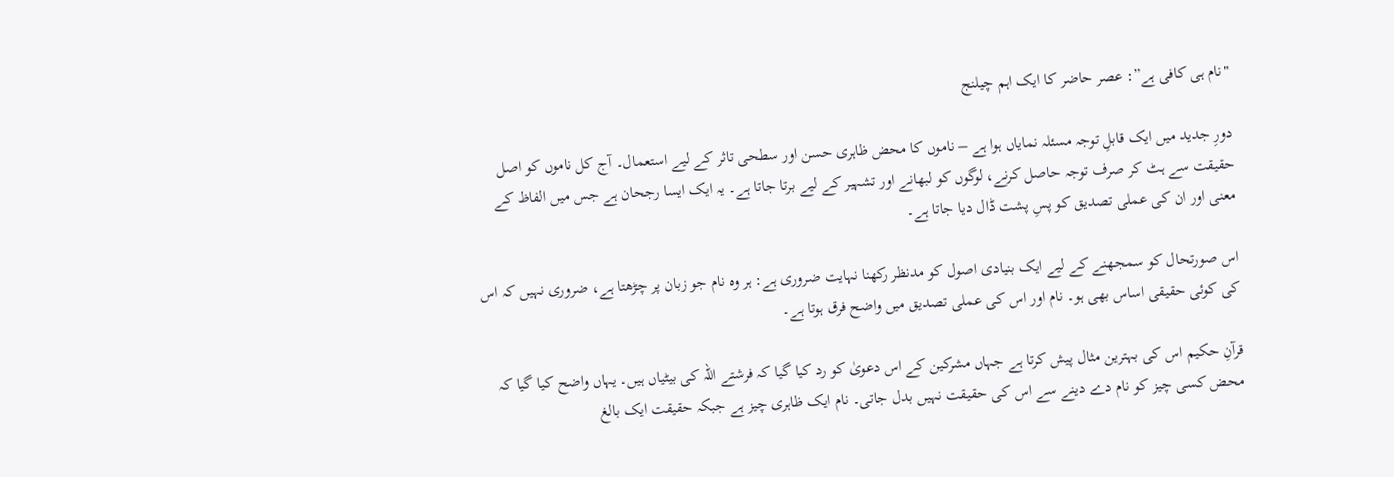"نام ہی کافی ہے”: عصر حاضر کا ایک اہم چیلنج

دورِ جدید میں ایک قابلِ توجہ مسئلہ نمایاں ہوا ہے – ناموں کا محض ظاہری حسن اور سطحی تاثر کے لیے استعمال۔ آج کل ناموں کو اصل حقیقت سے ہٹ کر صرف توجہ حاصل کرنے، لوگوں کو لبھانے اور تشہیر کے لیے برتا جاتا ہے۔ یہ ایک ایسا رجحان ہے جس میں الفاظ کے معنی اور ان کی عملی تصدیق کو پسِ پشت ڈال دیا جاتا ہے۔

اس صورتحال کو سمجھنے کے لیے ایک بنیادی اصول کو مدنظر رکھنا نہایت ضروری ہے: ہر وہ نام جو زبان پر چڑھتا ہے، ضروری نہیں کہ اس کی کوئی حقیقی اساس بھی ہو۔ نام اور اس کی عملی تصدیق میں واضح فرق ہوتا ہے۔

قرآنِ حکیم اس کی بہترین مثال پیش کرتا ہے جہاں مشرکین کے اس دعویٰ کو رد کیا گیا کہ فرشتے اللہ کی بیٹیاں ہیں۔ یہاں واضح کیا گیا کہ محض کسی چیز کو نام دے دینے سے اس کی حقیقت نہیں بدل جاتی۔ نام ایک ظاہری چیز ہے جبکہ حقیقت ایک بالغ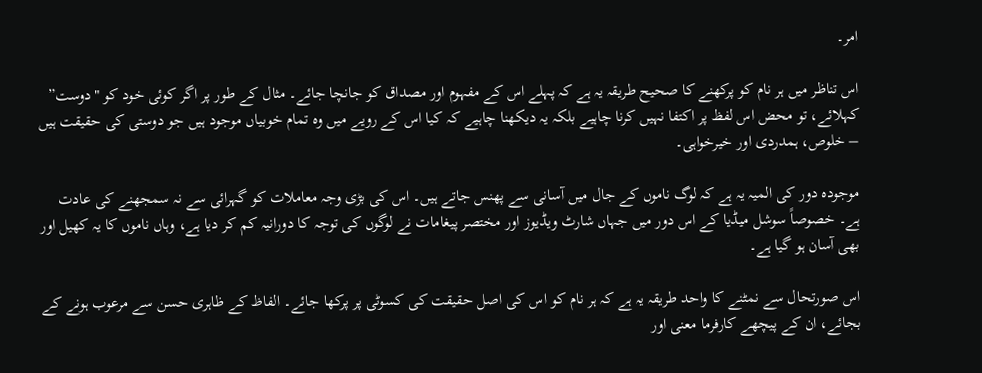امر۔

اس تناظر میں ہر نام کو پرکھنے کا صحیح طریقہ یہ ہے کہ پہلے اس کے مفہوم اور مصداق کو جانچا جائے۔ مثال کے طور پر اگر کوئی خود کو "دوست” کہلائے، تو محض اس لفظ پر اکتفا نہیں کرنا چاہیے بلکہ یہ دیکھنا چاہیے کہ کیا اس کے رویے میں وہ تمام خوبیاں موجود ہیں جو دوستی کی حقیقت ہیں – خلوص، ہمدردی اور خیرخواہی۔

موجودہ دور کی المیہ یہ ہے کہ لوگ ناموں کے جال میں آسانی سے پھنس جاتے ہیں۔ اس کی بڑی وجہ معاملات کو گہرائی سے نہ سمجھنے کی عادت ہے۔ خصوصاً سوشل میڈیا کے اس دور میں جہاں شارٹ ویڈیوز اور مختصر پیغامات نے لوگوں کی توجہ کا دورانیہ کم کر دیا ہے، وہاں ناموں کا یہ کھیل اور بھی آسان ہو گیا ہے۔

اس صورتحال سے نمٹنے کا واحد طریقہ یہ ہے کہ ہر نام کو اس کی اصل حقیقت کی کسوٹی پر پرکھا جائے۔ الفاظ کے ظاہری حسن سے مرعوب ہونے کے بجائے، ان کے پیچھے کارفرما معنی اور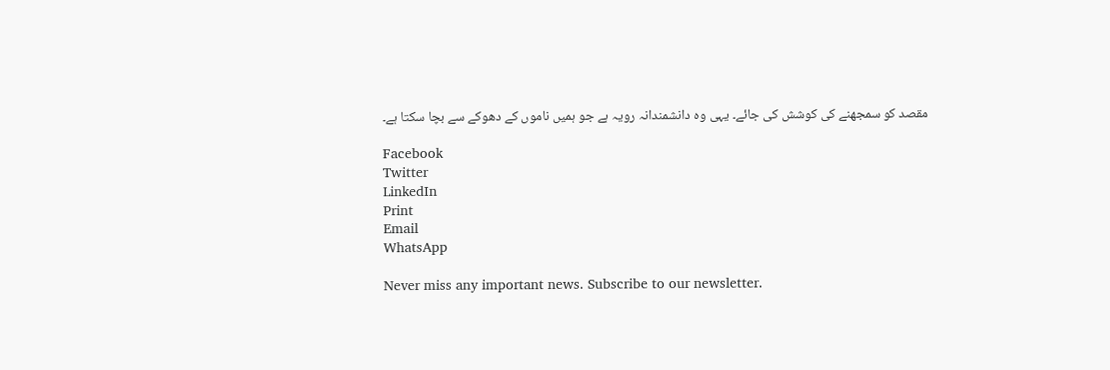مقصد کو سمجھنے کی کوشش کی جائے۔ یہی وہ دانشمندانہ رویہ ہے جو ہمیں ناموں کے دھوکے سے بچا سکتا ہے۔

Facebook
Twitter
LinkedIn
Print
Email
WhatsApp

Never miss any important news. Subscribe to our newsletter.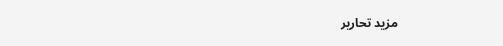مزید تحاریر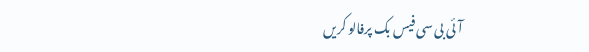آئی بی سی فیس بک پرفالو کریں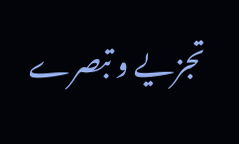تجزیے و تبصرے